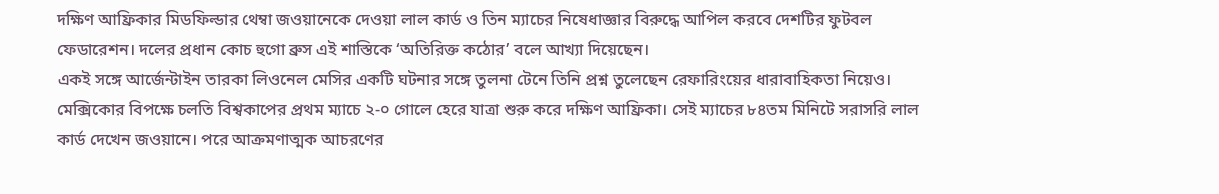দক্ষিণ আফ্রিকার মিডফিল্ডার থেম্বা জওয়ানেকে দেওয়া লাল কার্ড ও তিন ম্যাচের নিষেধাজ্ঞার বিরুদ্ধে আপিল করবে দেশটির ফুটবল ফেডারেশন। দলের প্রধান কোচ হুগো ব্রুস এই শাস্তিকে ‘অতিরিক্ত কঠোর’ বলে আখ্যা দিয়েছেন।
একই সঙ্গে আর্জেন্টাইন তারকা লিওনেল মেসির একটি ঘটনার সঙ্গে তুলনা টেনে তিনি প্রশ্ন তুলেছেন রেফারিংয়ের ধারাবাহিকতা নিয়েও।
মেক্সিকোর বিপক্ষে চলতি বিশ্বকাপের প্রথম ম্যাচে ২-০ গোলে হেরে যাত্রা শুরু করে দক্ষিণ আফ্রিকা। সেই ম্যাচের ৮৪তম মিনিটে সরাসরি লাল কার্ড দেখেন জওয়ানে। পরে আক্রমণাত্মক আচরণের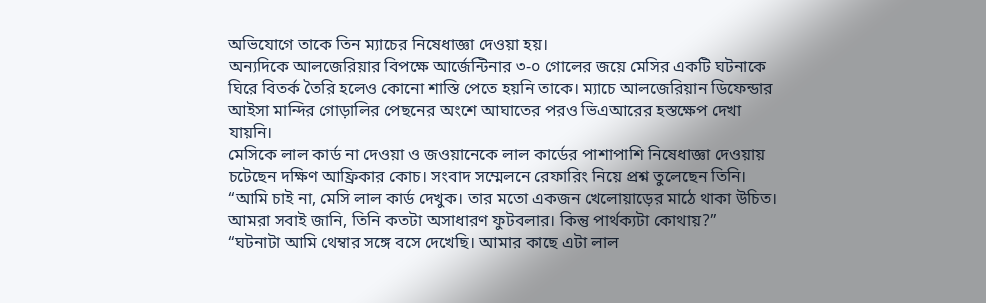অভিযোগে তাকে তিন ম্যাচের নিষেধাজ্ঞা দেওয়া হয়।
অন্যদিকে আলজেরিয়ার বিপক্ষে আর্জেন্টিনার ৩-০ গোলের জয়ে মেসির একটি ঘটনাকে ঘিরে বিতর্ক তৈরি হলেও কোনো শাস্তি পেতে হয়নি তাকে। ম্যাচে আলজেরিয়ান ডিফেন্ডার আইসা মান্দির গোড়ালির পেছনের অংশে আঘাতের পরও ভিএআরের হস্তক্ষেপ দেখা যায়নি।
মেসিকে লাল কার্ড না দেওয়া ও জওয়ানেকে লাল কার্ডের পাশাপাশি নিষেধাজ্ঞা দেওয়ায় চটেছেন দক্ষিণ আফ্রিকার কোচ। সংবাদ সম্মেলনে রেফারিং নিয়ে প্রশ্ন তুলেছেন তিনি।
“আমি চাই না, মেসি লাল কার্ড দেখুক। তার মতো একজন খেলোয়াড়ের মাঠে থাকা উচিত। আমরা সবাই জানি, তিনি কতটা অসাধারণ ফুটবলার। কিন্তু পার্থক্যটা কোথায়?”
“ঘটনাটা আমি থেম্বার সঙ্গে বসে দেখেছি। আমার কাছে এটা লাল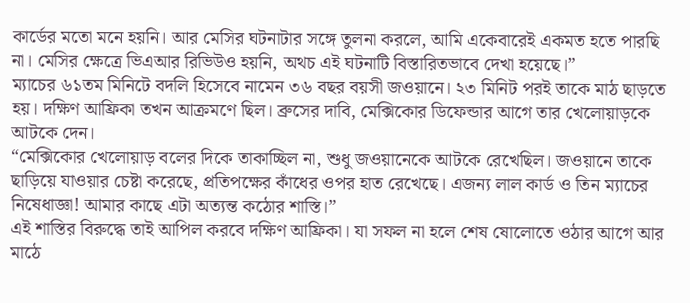কার্ডের মতো মনে হয়নি। আর মেসির ঘটনাটার সঙ্গে তুলনা করলে, আমি একেবারেই একমত হতে পারছি না। মেসির ক্ষেত্রে ভিএআর রিভিউও হয়নি, অথচ এই ঘটনাটি বিস্তারিতভাবে দেখা হয়েছে।”
ম্যাচের ৬১তম মিনিটে বদলি হিসেবে নামেন ৩৬ বছর বয়সী জওয়ানে। ২৩ মিনিট পরই তাকে মাঠ ছাড়তে হয়। দক্ষিণ আফ্রিকা তখন আক্রমণে ছিল। ব্রুসের দাবি, মেক্সিকোর ডিফেন্ডার আগে তার খেলোয়াড়কে আটকে দেন।
“মেক্সিকোর খেলোয়াড় বলের দিকে তাকাচ্ছিল না, শুধু জওয়ানেকে আটকে রেখেছিল। জওয়ানে তাকে ছাড়িয়ে যাওয়ার চেষ্টা করেছে, প্রতিপক্ষের কাঁধের ওপর হাত রেখেছে। এজন্য লাল কার্ড ও তিন ম্যাচের নিষেধাজ্ঞা! আমার কাছে এটা অত্যন্ত কঠোর শাস্তি।”
এই শাস্তির বিরুদ্ধে তাই আপিল করবে দক্ষিণ আফ্রিকা। যা সফল না হলে শেষ ষোলোতে ওঠার আগে আর মাঠে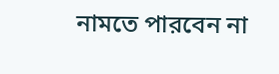নামতে পারবেন না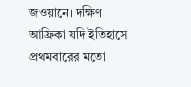জওয়ানে। দক্ষিণ আফ্রিকা যদি ইতিহাসে প্রথমবারের মতো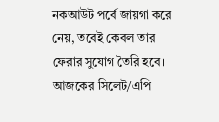নকআউট পর্বে জায়গা করে নেয়, তবেই কেবল তার ফেরার সুযোগ তৈরি হবে।
আজকের সিলেট/এপি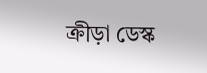ক্রীড়া ডেস্ক